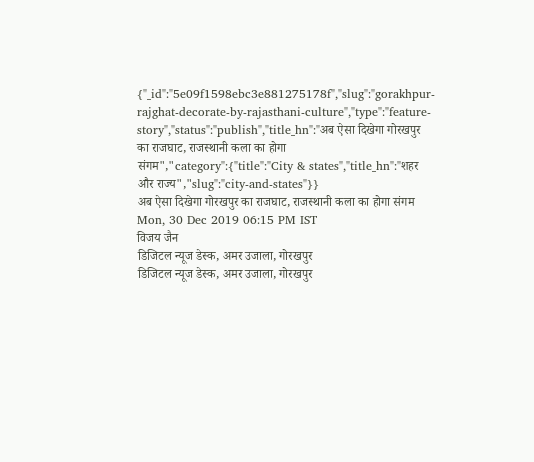{"_id":"5e09f1598ebc3e881275178f","slug":"gorakhpur-rajghat-decorate-by-rajasthani-culture","type":"feature-story","status":"publish","title_hn":"अब ऐसा दिखेगा गोरखपुर का राजघाट, राजस्थानी कला का होगा संगम","category":{"title":"City & states","title_hn":"शहर और राज्य","slug":"city-and-states"}}
अब ऐसा दिखेगा गोरखपुर का राजघाट, राजस्थानी कला का होगा संगम
Mon, 30 Dec 2019 06:15 PM IST
विजय जैन
डिजिटल न्यूज डेस्क, अमर उजाला, गोरखपुर
डिजिटल न्यूज डेस्क, अमर उजाला, गोरखपुर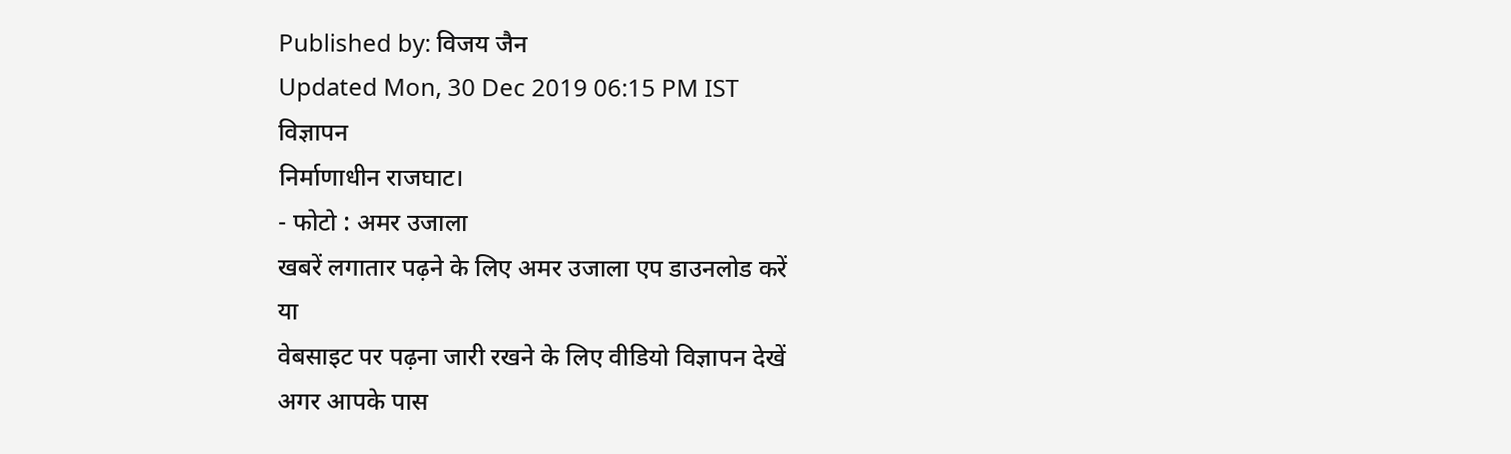Published by: विजय जैन
Updated Mon, 30 Dec 2019 06:15 PM IST
विज्ञापन
निर्माणाधीन राजघाट।
- फोटो : अमर उजाला
खबरें लगातार पढ़ने के लिए अमर उजाला एप डाउनलोड करें
या
वेबसाइट पर पढ़ना जारी रखने के लिए वीडियो विज्ञापन देखें
अगर आपके पास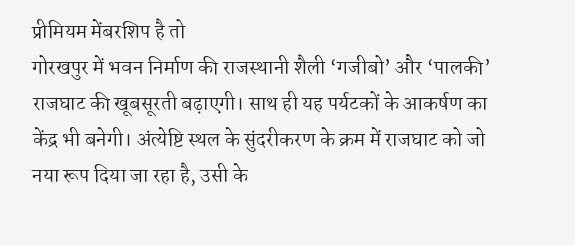प्रीमियम मेंबरशिप है तो
गोरखपुर में भवन निर्माण की राजस्थानी शैली ‘गजीबो’ और ‘पालकी’ राजघाट की खूबसूरती बढ़ाएगी। साथ ही यह पर्यटकों के आकर्षण का केंद्र भी बनेगी। अंत्येष्टि स्थल के सुंदरीकरण के क्रम में राजघाट को जो नया रूप दिया जा रहा है, उसी के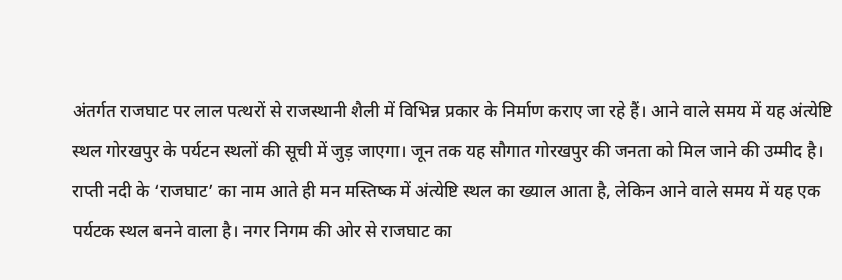अंतर्गत राजघाट पर लाल पत्थरों से राजस्थानी शैली में विभिन्न प्रकार के निर्माण कराए जा रहे हैं। आने वाले समय में यह अंत्येष्टि स्थल गोरखपुर के पर्यटन स्थलों की सूची में जुड़ जाएगा। जून तक यह सौगात गोरखपुर की जनता को मिल जाने की उम्मीद है।
राप्ती नदी के ‘राजघाट’ का नाम आते ही मन मस्तिष्क में अंत्येष्टि स्थल का ख्याल आता है, लेकिन आने वाले समय में यह एक पर्यटक स्थल बनने वाला है। नगर निगम की ओर से राजघाट का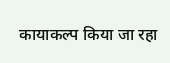कायाकल्प किया जा रहा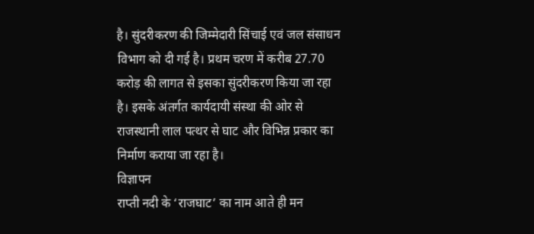है। सुंदरीकरण की जिम्मेदारी सिंचाई एवं जल संसाधन विभाग को दी गई है। प्रथम चरण में करीब 27.70 करोड़ की लागत से इसका सुंदरीकरण किया जा रहा है। इसके अंतर्गत कार्यदायी संस्था की ओर से राजस्थानी लाल पत्थर से घाट और विभिन्न प्रकार का निर्माण कराया जा रहा है।
विज्ञापन
राप्ती नदी के ‘राजघाट’ का नाम आते ही मन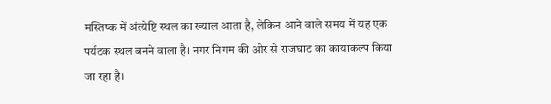मस्तिष्क में अंत्येष्टि स्थल का ख्याल आता है, लेकिन आने वाले समय में यह एक पर्यटक स्थल बनने वाला है। नगर निगम की ओर से राजघाट का कायाकल्प किया जा रहा है।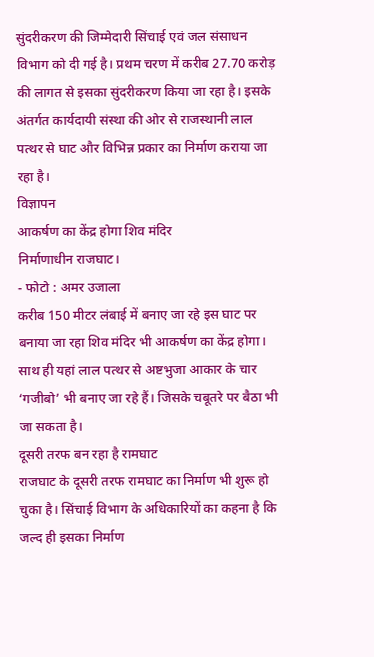सुंदरीकरण की जिम्मेदारी सिंचाई एवं जल संसाधन विभाग को दी गई है। प्रथम चरण में करीब 27.70 करोड़ की लागत से इसका सुंदरीकरण किया जा रहा है। इसके अंतर्गत कार्यदायी संस्था की ओर से राजस्थानी लाल पत्थर से घाट और विभिन्न प्रकार का निर्माण कराया जा रहा है।
विज्ञापन
आकर्षण का केंद्र होगा शिव मंदिर
निर्माणाधीन राजघाट।
- फोटो : अमर उजाला
करीब 150 मीटर लंबाई में बनाए जा रहे इस घाट पर बनाया जा रहा शिव मंदिर भी आकर्षण का केंद्र होगा। साथ ही यहां लाल पत्थर से अष्टभुजा आकार के चार ‘गजीबो’ भी बनाए जा रहे हैं। जिसके चबूतरे पर बैठा भी जा सकता है।
दूसरी तरफ बन रहा है रामघाट
राजघाट के दूसरी तरफ रामघाट का निर्माण भी शुरू हो चुका है। सिंचाई विभाग के अधिकारियों का कहना है कि जल्द ही इसका निर्माण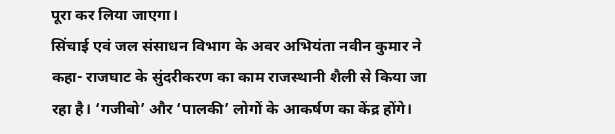पूरा कर लिया जाएगा।
सिंचाई एवं जल संसाधन विभाग के अवर अभियंता नवीन कुमार ने कहा- राजघाट के सुंदरीकरण का काम राजस्थानी शैली से किया जा रहा है। ‘गजीबो’ और ‘पालकी’ लोगों के आकर्षण का केंद्र होंगे।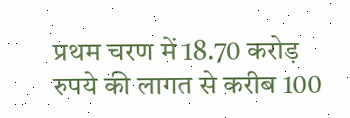प्रथम चरण में 18.70 करोड़ रुपये की लागत से करीब 100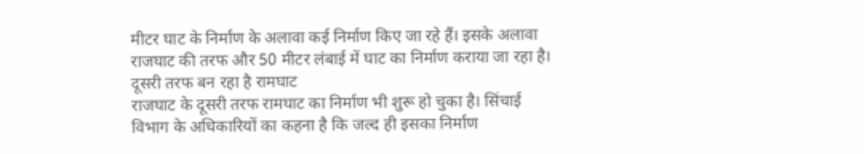मीटर घाट के निर्माण के अलावा कई निर्माण किए जा रहे हैं। इसके अलावा राजघाट की तरफ और 50 मीटर लंबाई में घाट का निर्माण कराया जा रहा है।
दूसरी तरफ बन रहा है रामघाट
राजघाट के दूसरी तरफ रामघाट का निर्माण भी शुरू हो चुका है। सिंचाई विभाग के अधिकारियों का कहना है कि जल्द ही इसका निर्माण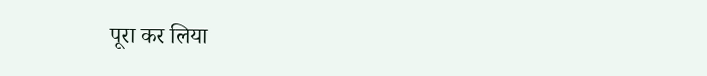पूरा कर लिया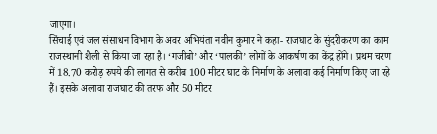जाएगा।
सिंचाई एवं जल संसाधन विभाग के अवर अभियंता नवीन कुमार ने कहा- राजघाट के सुंदरीकरण का काम राजस्थानी शैली से किया जा रहा है। ‘गजीबो’ और ‘पालकी’ लोगों के आकर्षण का केंद्र होंगे। प्रथम चरण में 18.70 करोड़ रुपये की लागत से करीब 100 मीटर घाट के निर्माण के अलावा कई निर्माण किए जा रहे हैं। इसके अलावा राजघाट की तरफ और 50 मीटर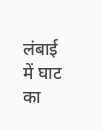लंबाई में घाट का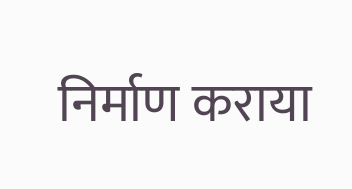निर्माण कराया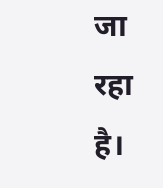जा रहा है।